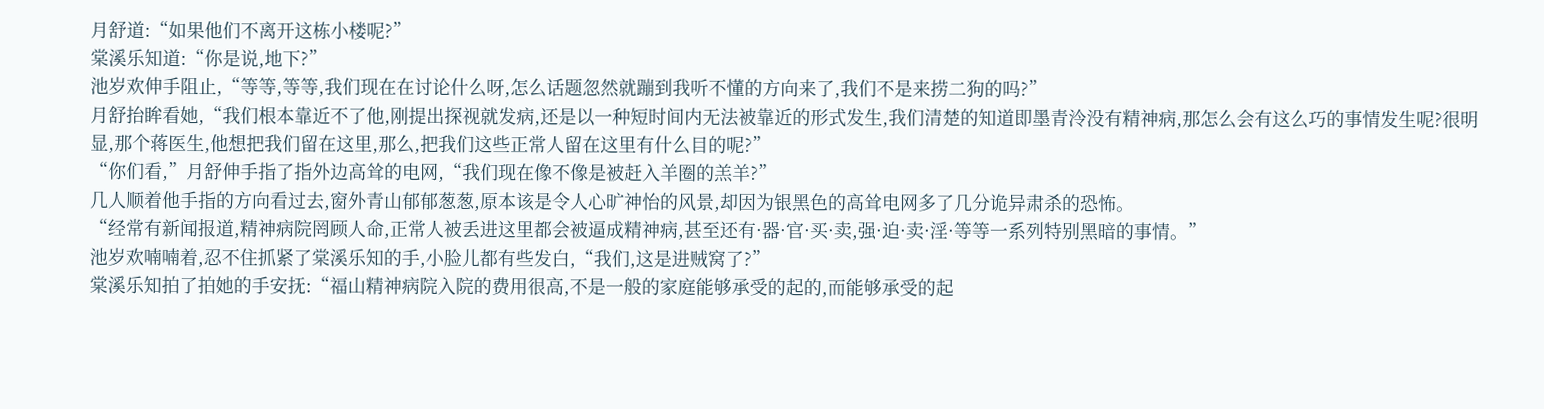月舒道:“如果他们不离开这栋小楼呢?”
棠溪乐知道:“你是说,地下?”
池岁欢伸手阻止,“等等,等等,我们现在在讨论什么呀,怎么话题忽然就蹦到我听不懂的方向来了,我们不是来捞二狗的吗?”
月舒抬眸看她,“我们根本靠近不了他,刚提出探视就发病,还是以一种短时间内无法被靠近的形式发生,我们清楚的知道即墨青泠没有精神病,那怎么会有这么巧的事情发生呢?很明显,那个蒋医生,他想把我们留在这里,那么,把我们这些正常人留在这里有什么目的呢?”
“你们看,”月舒伸手指了指外边高耸的电网,“我们现在像不像是被赶入羊圈的羔羊?”
几人顺着他手指的方向看过去,窗外青山郁郁葱葱,原本该是令人心旷神怡的风景,却因为银黑色的高耸电网多了几分诡异肃杀的恐怖。
“经常有新闻报道,精神病院罔顾人命,正常人被丢进这里都会被逼成精神病,甚至还有·器·官·买·卖,强·迫·卖·淫·等等一系列特别黑暗的事情。”
池岁欢喃喃着,忍不住抓紧了棠溪乐知的手,小脸儿都有些发白,“我们,这是进贼窝了?”
棠溪乐知拍了拍她的手安抚:“福山精神病院入院的费用很高,不是一般的家庭能够承受的起的,而能够承受的起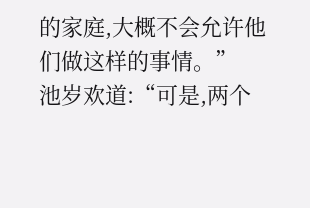的家庭,大概不会允许他们做这样的事情。”
池岁欢道:“可是,两个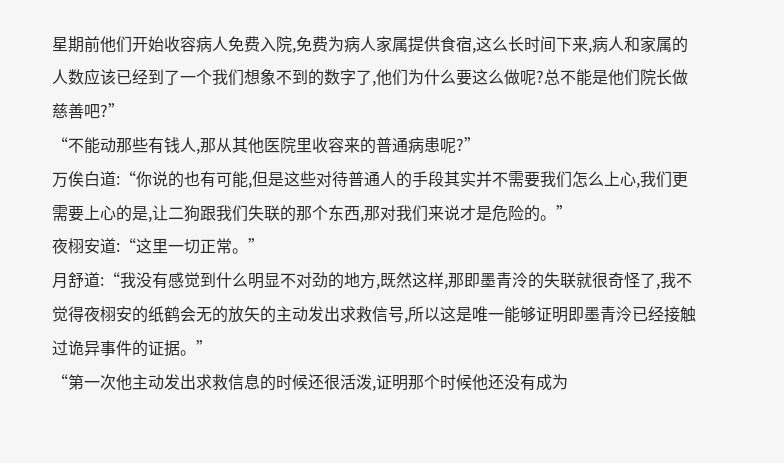星期前他们开始收容病人免费入院,免费为病人家属提供食宿,这么长时间下来,病人和家属的人数应该已经到了一个我们想象不到的数字了,他们为什么要这么做呢?总不能是他们院长做慈善吧?”
“不能动那些有钱人,那从其他医院里收容来的普通病患呢?”
万俟白道:“你说的也有可能,但是这些对待普通人的手段其实并不需要我们怎么上心,我们更需要上心的是,让二狗跟我们失联的那个东西,那对我们来说才是危险的。”
夜栩安道:“这里一切正常。”
月舒道:“我没有感觉到什么明显不对劲的地方,既然这样,那即墨青泠的失联就很奇怪了,我不觉得夜栩安的纸鹤会无的放矢的主动发出求救信号,所以这是唯一能够证明即墨青泠已经接触过诡异事件的证据。”
“第一次他主动发出求救信息的时候还很活泼,证明那个时候他还没有成为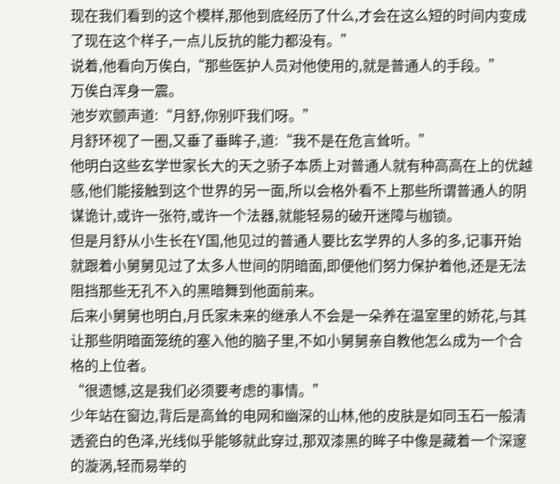现在我们看到的这个模样,那他到底经历了什么,才会在这么短的时间内变成了现在这个样子,一点儿反抗的能力都没有。”
说着,他看向万俟白,“那些医护人员对他使用的,就是普通人的手段。”
万俟白浑身一震。
池岁欢颤声道:“月舒,你别吓我们呀。”
月舒环视了一圈,又垂了垂眸子,道:“我不是在危言耸听。”
他明白这些玄学世家长大的天之骄子本质上对普通人就有种高高在上的优越感,他们能接触到这个世界的另一面,所以会格外看不上那些所谓普通人的阴谋诡计,或许一张符,或许一个法器,就能轻易的破开迷障与枷锁。
但是月舒从小生长在Y国,他见过的普通人要比玄学界的人多的多,记事开始就跟着小舅舅见过了太多人世间的阴暗面,即便他们努力保护着他,还是无法阻挡那些无孔不入的黑暗舞到他面前来。
后来小舅舅也明白,月氏家未来的继承人不会是一朵养在温室里的娇花,与其让那些阴暗面笼统的塞入他的脑子里,不如小舅舅亲自教他怎么成为一个合格的上位者。
“很遗憾,这是我们必须要考虑的事情。”
少年站在窗边,背后是高耸的电网和幽深的山林,他的皮肤是如同玉石一般清透瓷白的色泽,光线似乎能够就此穿过,那双漆黑的眸子中像是藏着一个深邃的漩涡,轻而易举的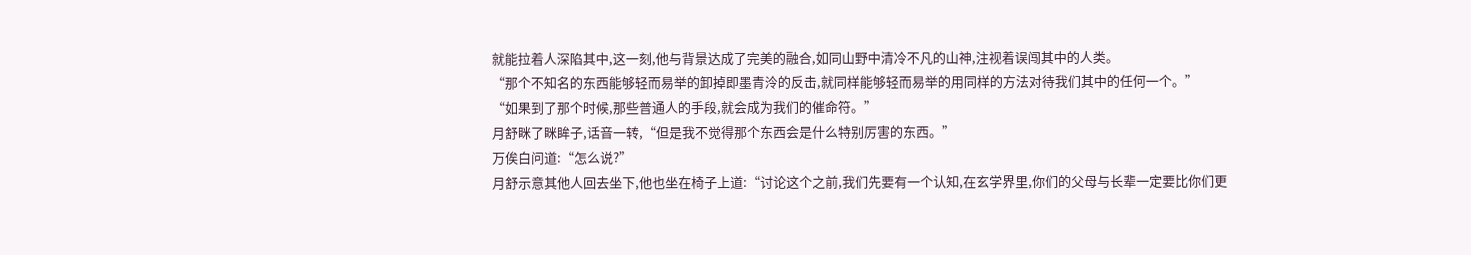就能拉着人深陷其中,这一刻,他与背景达成了完美的融合,如同山野中清冷不凡的山神,注视着误闯其中的人类。
“那个不知名的东西能够轻而易举的卸掉即墨青泠的反击,就同样能够轻而易举的用同样的方法对待我们其中的任何一个。”
“如果到了那个时候,那些普通人的手段,就会成为我们的催命符。”
月舒眯了眯眸子,话音一转,“但是我不觉得那个东西会是什么特别厉害的东西。”
万俟白问道:“怎么说?”
月舒示意其他人回去坐下,他也坐在椅子上道:“讨论这个之前,我们先要有一个认知,在玄学界里,你们的父母与长辈一定要比你们更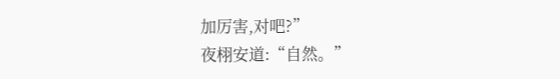加厉害,对吧?”
夜栩安道:“自然。”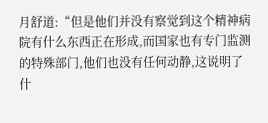月舒道:“但是他们并没有察觉到这个精神病院有什么东西正在形成,而国家也有专门监测的特殊部门,他们也没有任何动静,这说明了什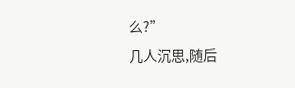么?”
几人沉思,随后